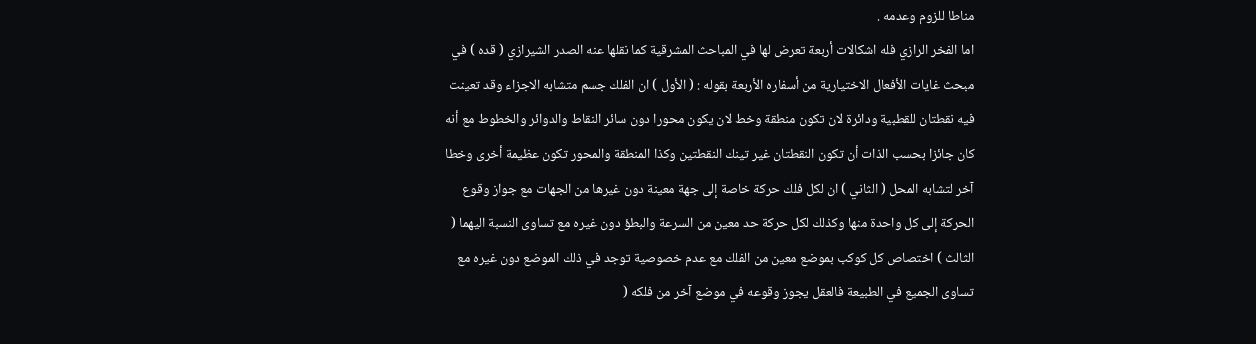مناطا للزوم وعدمه .
اما الفخر الرازي فله اشكالات أربعة تعرض لها في المباحث المشرقية كما نقلها عنه الصدر الشيرازي ( قده ) في مبحث غايات الأفعال الاختيارية من أسفاره الأربعة بقوله : ( الأول ) ان الفلك جسم متشابه الاجزاء وقد تعينت فيه نقطتان للقطبية ودائرة لان تكون منطقة وخط لان يكون محورا دون سائر النقاط والدوائر والخطوط مع أنه كان جائزا بحسب الذات أن تكون النقطتان غير تينك النقطتين وكذا المنطقة والمحور تكون عظيمة أخرى وخطا آخر لتشابه المحل ( الثاني ) ان لكل فلك حركة خاصة إلى جهة معينة دون غيرها من الجهات مع جواز وقوع الحركة إلى كل واحدة منها وكذلك لكل حركة حد معين من السرعة والبطؤ دون غيره مع تساوى النسبة اليهما ( الثالث ) اختصاص كل كوكب بموضع معين من الفلك مع عدم خصوصية توجد في ذلك الموضع دون غيره مع تساوى الجميع في الطبيعة فالعقل يجوز وقوعه في موضع آخر من فلكه (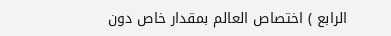الرابع ) اختصاص العالم بمقدار خاص دون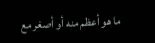ما هو أعظم منه أو أصغر مع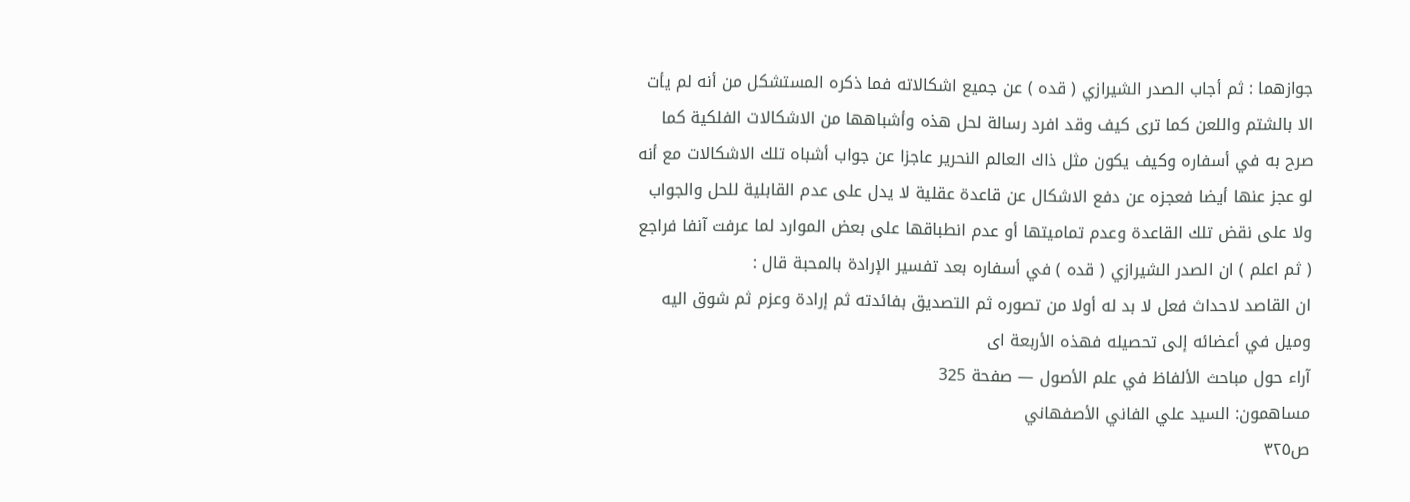جوازهما : ثم أجاب الصدر الشيرازي ( قده ) عن جميع اشكالاته فما ذكره المستشكل من أنه لم يأت الا بالشتم واللعن كما ترى كيف وقد افرد رسالة لحل هذه وأشباهها من الاشكالات الفلكية كما صرح به في أسفاره وكيف يكون مثل ذاك العالم النحرير عاجزا عن جواب أشباه تلك الاشكالات مع أنه لو عجز عنها أيضا فعجزه عن دفع الاشكال عن قاعدة عقلية لا يدل على عدم القابلية للحل والجواب ولا على نقض تلك القاعدة وعدم تماميتها أو عدم انطباقها على بعض الموارد لما عرفت آنفا فراجع ( ثم اعلم ) ان الصدر الشيرازي ( قده ) في أسفاره بعد تفسير الإرادة بالمحبة قال :
ان القاصد لاحداث فعل لا بد له أولا من تصوره ثم التصديق بفائدته ثم إرادة وعزم ثم شوق اليه وميل في أعضائه إلى تحصيله فهذه الأربعة اى
آراء حول مباحث الألفاظ في علم الأصول — صفحة 325
مساهمون: السيد علي الفاني الأصفهاني
ص٣٢٥